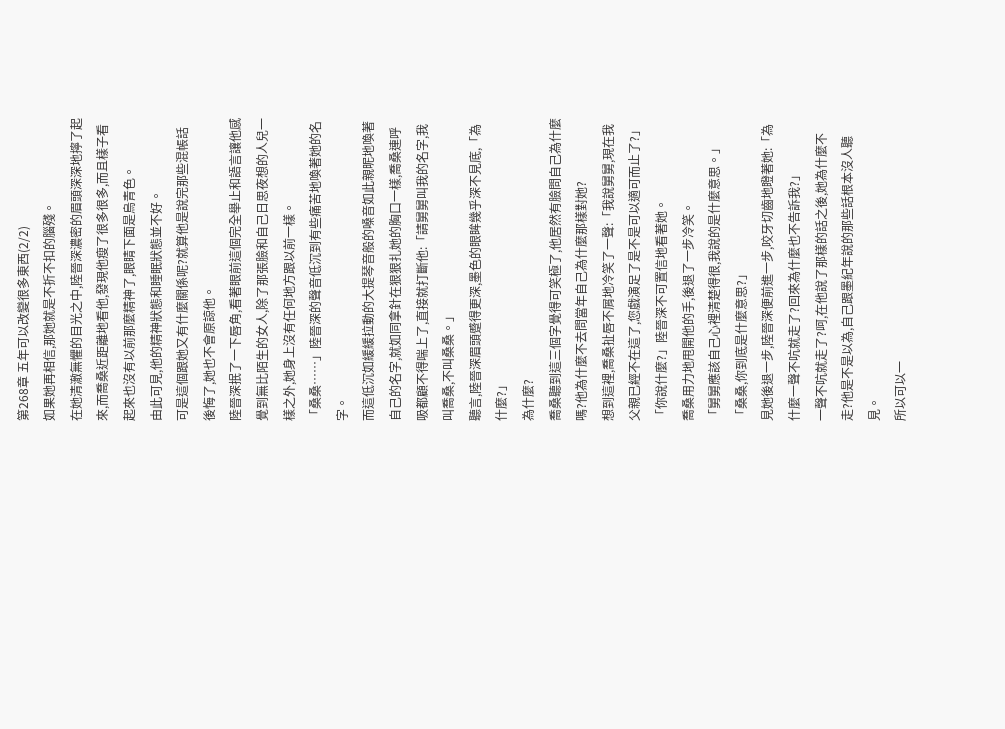第268章 五年可以改變很多東西(2/2)
如果她再相信,那她就是不折不扣的腦殘。
在她清澈無懼的目光之中,陸晉深濃密的眉頭深深地擰了起來,而喬桑近距離地看他,發現他瘦了很多很多,而且樣子看起來也沒有以前那麼精神了,眼睛下面是烏青色。
由此可見,他的精神狀態和睡眠狀態並不好。
可是這個跟她又有什麼關係呢?就算他是說完那些混帳話後悔了,她也不會原諒他。
陸晉深抿了一下唇角,看著眼前這個完全舉止和語言讓他感覺到無比陌生的女人,除了那張臉和自己日思夜想的人兒一樣之外,她身上沒有任何地方跟以前一樣。
「桑桑……」陸晉深的聲音低沉到有些痛苦地喚著她的名字。
而這低沉如緩緩拉動的大提琴音般的嗓音如此親昵地喚著自己的名字,就如同拿針在狠狠扎她的胸口一樣,喬桑連呼吸都顧不得喘上了,直接就打斷他:「請舅舅叫我的名字,我叫喬桑,不叫桑桑。」
聽言,陸晉深眉頭蹙得更深,墨色的眼眸幾乎深不見底,「為什麼?」
為什麼?
喬桑聽到這三個字覺得可笑極了,他居然有臉問自己為什麼嗎?他為什麼不去問當年自己為什麼那樣對她?
想到這裡,喬桑扯唇不屑地冷笑了一聲:「我說舅舅,現在我父親已經不在這了,您戲演足了是不是可以適可而止了?」
「你說什麼?」陸晉深不可置信地看著她。
喬桑用力地甩開他的手,後退了一步冷笑。
「舅舅應該自己心裡清楚得很,我說的是什麼意思。」
「桑桑,你到底是什麼意思?」
見她後退一步,陸晉深便前進一步,咬牙切齒地瞪著她:「為什麼一聲不吭就走了?回來為什麼也不告訴我?」
一聲不吭就走了?呵,在他說了那樣的話之後,她為什麼不走?他是不是以為,自己跟墨紀年說的那些話根本沒人聽見。
所以可以一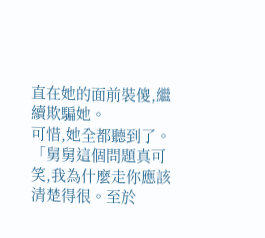直在她的面前裝傻,繼續欺騙她。
可惜,她全都聽到了。
「舅舅這個問題真可笑,我為什麼走你應該清楚得很。至於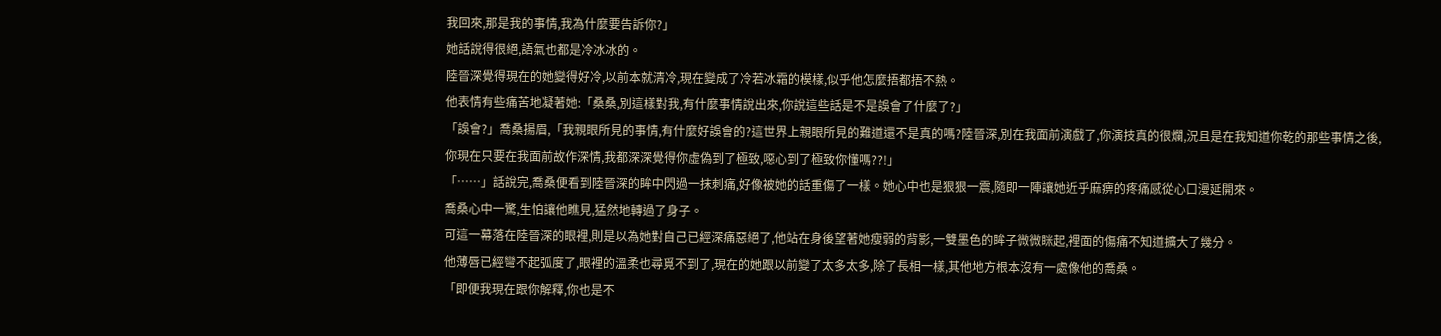我回來,那是我的事情,我為什麼要告訴你?」
她話說得很絕,語氣也都是冷冰冰的。
陸晉深覺得現在的她變得好冷,以前本就清冷,現在變成了冷若冰霜的模樣,似乎他怎麼捂都捂不熱。
他表情有些痛苦地凝著她:「桑桑,別這樣對我,有什麼事情說出來,你說這些話是不是誤會了什麼了?」
「誤會?」喬桑揚眉,「我親眼所見的事情,有什麼好誤會的?這世界上親眼所見的難道還不是真的嗎?陸晉深,別在我面前演戲了,你演技真的很爛,況且是在我知道你乾的那些事情之後,你現在只要在我面前故作深情,我都深深覺得你虛偽到了極致,噁心到了極致你懂嗎??!」
「……」話說完,喬桑便看到陸晉深的眸中閃過一抹刺痛,好像被她的話重傷了一樣。她心中也是狠狠一震,隨即一陣讓她近乎麻痹的疼痛感從心口漫延開來。
喬桑心中一驚,生怕讓他瞧見,猛然地轉過了身子。
可這一幕落在陸晉深的眼裡,則是以為她對自己已經深痛惡絕了,他站在身後望著她瘦弱的背影,一雙墨色的眸子微微眯起,裡面的傷痛不知道擴大了幾分。
他薄唇已經彎不起弧度了,眼裡的溫柔也尋覓不到了,現在的她跟以前變了太多太多,除了長相一樣,其他地方根本沒有一處像他的喬桑。
「即便我現在跟你解釋,你也是不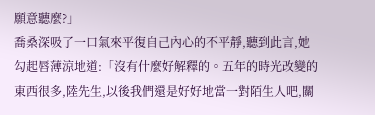願意聽麼?」
喬桑深吸了一口氣來平復自己內心的不平靜,聽到此言,她勾起唇薄涼地道:「沒有什麼好解釋的。五年的時光改變的東西很多,陸先生,以後我們還是好好地當一對陌生人吧,關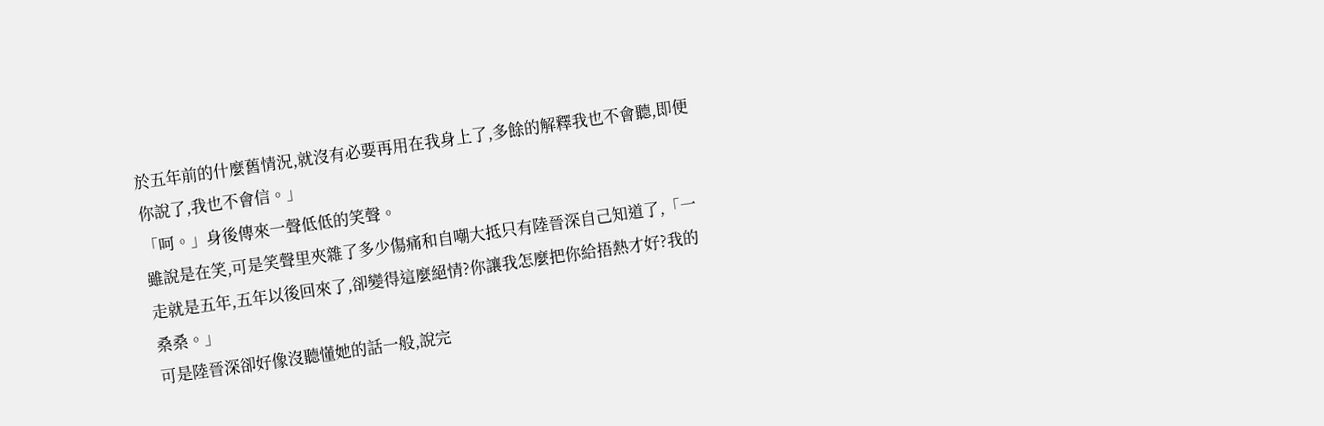於五年前的什麼舊情況,就沒有必要再用在我身上了,多餘的解釋我也不會聽,即便你說了,我也不會信。」
「呵。」身後傳來一聲低低的笑聲。
雖說是在笑,可是笑聲里夾雜了多少傷痛和自嘲大抵只有陸晉深自己知道了,「一走就是五年,五年以後回來了,卻變得這麼絕情?你讓我怎麼把你給捂熱才好?我的桑桑。」
可是陸晉深卻好像沒聽懂她的話一般,說完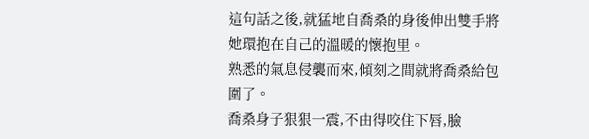這句話之後,就猛地自喬桑的身後伸出雙手將她環抱在自己的溫暖的懷抱里。
熟悉的氣息侵襲而來,傾刻之間就將喬桑給包圍了。
喬桑身子狠狠一震,不由得咬住下唇,臉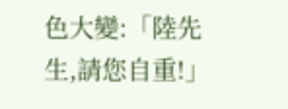色大變:「陸先生,請您自重!」